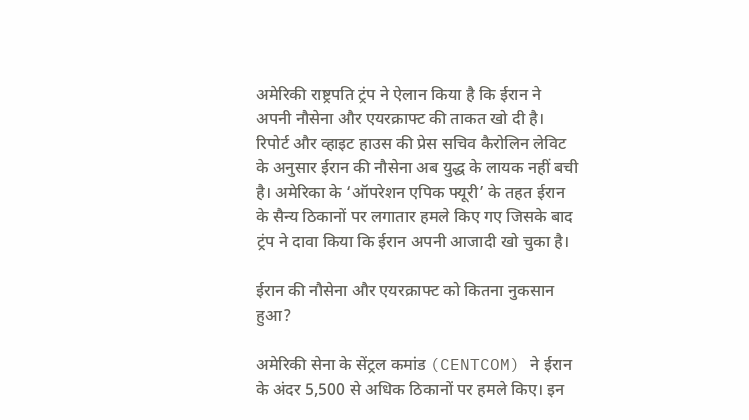अमेरिकी राष्ट्रपति ट्रंप ने ऐलान किया है कि ईरान ने अपनी नौसेना और एयरक्राफ्ट की ताकत खो दी है। रिपोर्ट और व्हाइट हाउस की प्रेस सचिव कैरोलिन लेविट के अनुसार ईरान की नौसेना अब युद्ध के लायक नहीं बची है। अमेरिका के ‘ऑपरेशन एपिक फ्यूरी’ के तहत ईरान के सैन्य ठिकानों पर लगातार हमले किए गए जिसके बाद ट्रंप ने दावा किया कि ईरान अपनी आजादी खो चुका है।

ईरान की नौसेना और एयरक्राफ्ट को कितना नुकसान हुआ?

अमेरिकी सेना के सेंट्रल कमांड (CENTCOM) ने ईरान के अंदर 5,500 से अधिक ठिकानों पर हमले किए। इन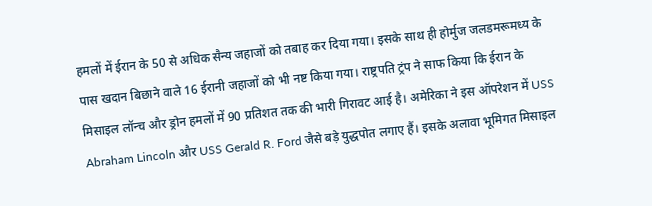हमलों में ईरान के 50 से अधिक सैन्य जहाजों को तबाह कर दिया गया। इसके साथ ही होर्मुज जलडमरूमध्य के पास खदान बिछाने वाले 16 ईरानी जहाजों को भी नष्ट किया गया। राष्ट्रपति ट्रंप ने साफ किया कि ईरान के मिसाइल लॉन्च और ड्रोन हमलों में 90 प्रतिशत तक की भारी गिरावट आई है। अमेरिका ने इस ऑपरेशन में USS Abraham Lincoln और USS Gerald R. Ford जैसे बड़े युद्धपोत लगाए हैं। इसके अलावा भूमिगत मिसाइल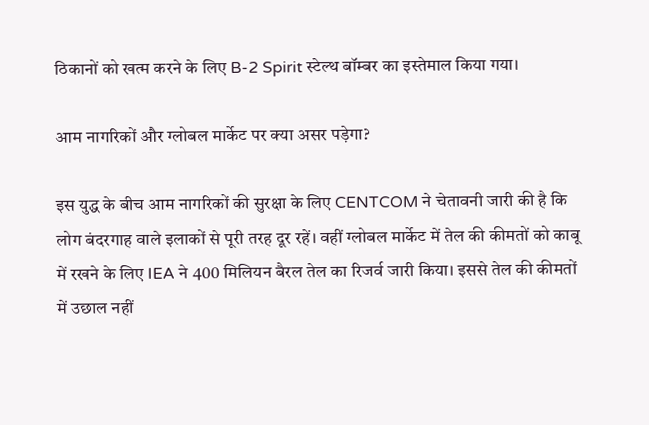ठिकानों को खत्म करने के लिए B-2 Spirit स्टेल्थ बॉम्बर का इस्तेमाल किया गया।

आम नागरिकों और ग्लोबल मार्केट पर क्या असर पड़ेगा?

इस युद्ध के बीच आम नागरिकों की सुरक्षा के लिए CENTCOM ने चेतावनी जारी की है कि लोग बंदरगाह वाले इलाकों से पूरी तरह दूर रहें। वहीं ग्लोबल मार्केट में तेल की कीमतों को काबू में रखने के लिए IEA ने 400 मिलियन बैरल तेल का रिजर्व जारी किया। इससे तेल की कीमतों में उछाल नहीं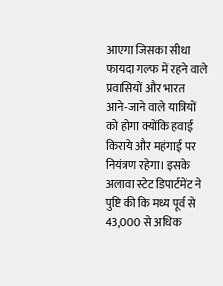आएगा जिसका सीधा फायदा गल्फ में रहने वाले प्रवासियों और भारत आने-जाने वाले यात्रियों को होगा क्योंकि हवाई किराये और महंगाई पर नियंत्रण रहेगा। इसके अलावा स्टेट डिपार्टमेंट ने पुष्टि की कि मध्य पूर्व से 43,000 से अधिक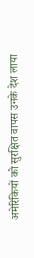अमेरिकियों को सुरक्षित वापस उनके देश लाया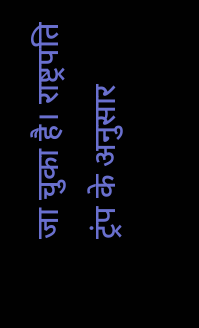जा चुका है। राष्ट्रपति ट्रंप के अनुसार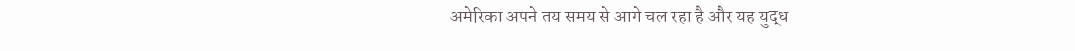अमेरिका अपने तय समय से आगे चल रहा है और यह युद्ध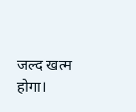जल्द खत्म होगा।